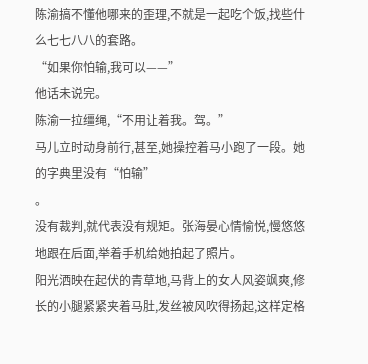陈渝搞不懂他哪来的歪理,不就是一起吃个饭,找些什么七七八八的套路。
“如果你怕输,我可以——”
他话未说完。
陈渝一拉缰绳,“不用让着我。驾。”
马儿立时动身前行,甚至,她操控着马小跑了一段。她的字典里没有“怕输”
。
没有裁判,就代表没有规矩。张海晏心情愉悦,慢悠悠地跟在后面,举着手机给她拍起了照片。
阳光洒映在起伏的青草地,马背上的女人风姿飒爽,修长的小腿紧紧夹着马肚,发丝被风吹得扬起,这样定格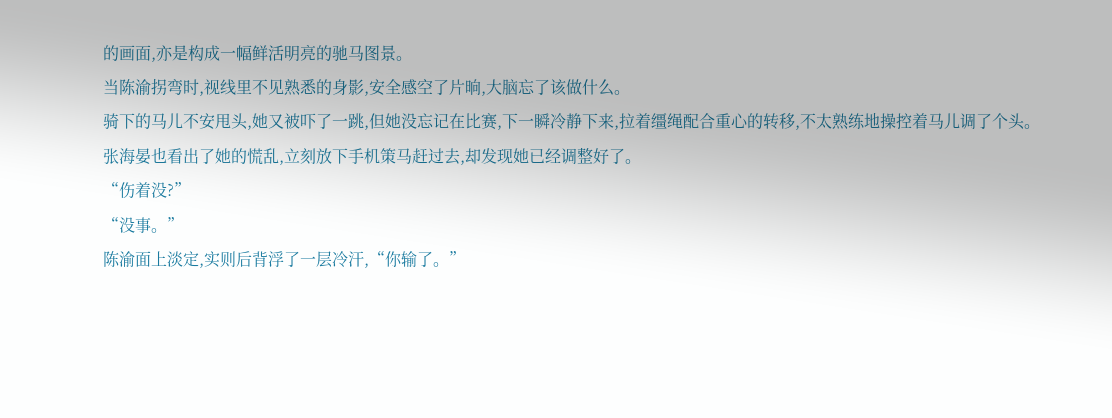的画面,亦是构成一幅鲜活明亮的驰马图景。
当陈渝拐弯时,视线里不见熟悉的身影,安全感空了片晌,大脑忘了该做什么。
骑下的马儿不安甩头,她又被吓了一跳,但她没忘记在比赛,下一瞬冷静下来,拉着缰绳配合重心的转移,不太熟练地操控着马儿调了个头。
张海晏也看出了她的慌乱,立刻放下手机策马赶过去,却发现她已经调整好了。
“伤着没?”
“没事。”
陈渝面上淡定,实则后背浮了一层冷汗,“你输了。”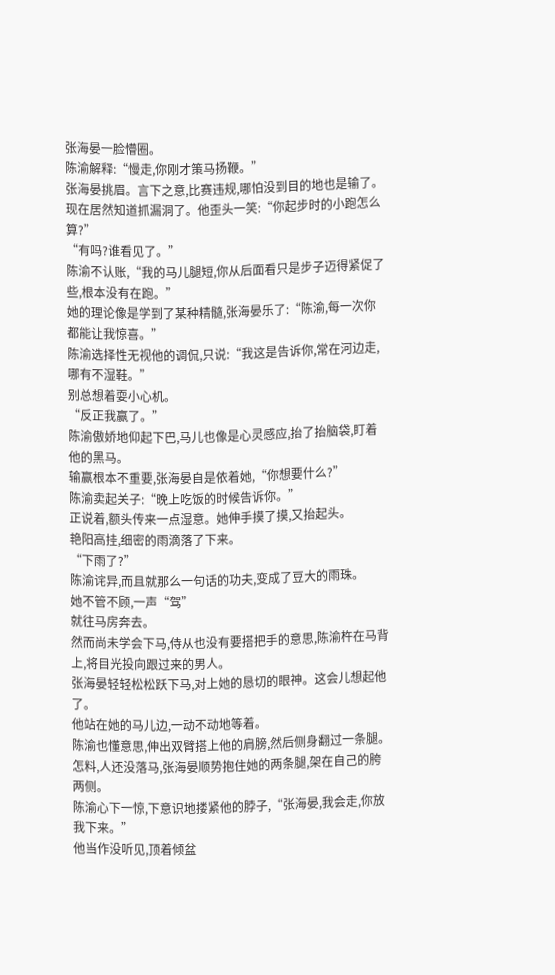张海晏一脸懵圈。
陈渝解释:“慢走,你刚才策马扬鞭。”
张海晏挑眉。言下之意,比赛违规,哪怕没到目的地也是输了。
现在居然知道抓漏洞了。他歪头一笑:“你起步时的小跑怎么算?”
“有吗?谁看见了。”
陈渝不认账,“我的马儿腿短,你从后面看只是步子迈得紧促了些,根本没有在跑。”
她的理论像是学到了某种精髓,张海晏乐了:“陈渝,每一次你都能让我惊喜。”
陈渝选择性无视他的调侃,只说:“我这是告诉你,常在河边走,哪有不湿鞋。”
别总想着耍小心机。
“反正我赢了。”
陈渝傲娇地仰起下巴,马儿也像是心灵感应,抬了抬脑袋,盯着他的黑马。
输赢根本不重要,张海晏自是依着她,“你想要什么?”
陈渝卖起关子:“晚上吃饭的时候告诉你。”
正说着,额头传来一点湿意。她伸手摸了摸,又抬起头。
艳阳高挂,细密的雨滴落了下来。
“下雨了?”
陈渝诧异,而且就那么一句话的功夫,变成了豆大的雨珠。
她不管不顾,一声“驾”
就往马房奔去。
然而尚未学会下马,侍从也没有要搭把手的意思,陈渝杵在马背上,将目光投向跟过来的男人。
张海晏轻轻松松跃下马,对上她的恳切的眼神。这会儿想起他了。
他站在她的马儿边,一动不动地等着。
陈渝也懂意思,伸出双臂搭上他的肩膀,然后侧身翻过一条腿。
怎料,人还没落马,张海晏顺势抱住她的两条腿,架在自己的胯两侧。
陈渝心下一惊,下意识地搂紧他的脖子,“张海晏,我会走,你放我下来。”
他当作没听见,顶着倾盆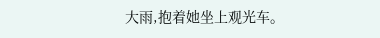大雨,抱着她坐上观光车。